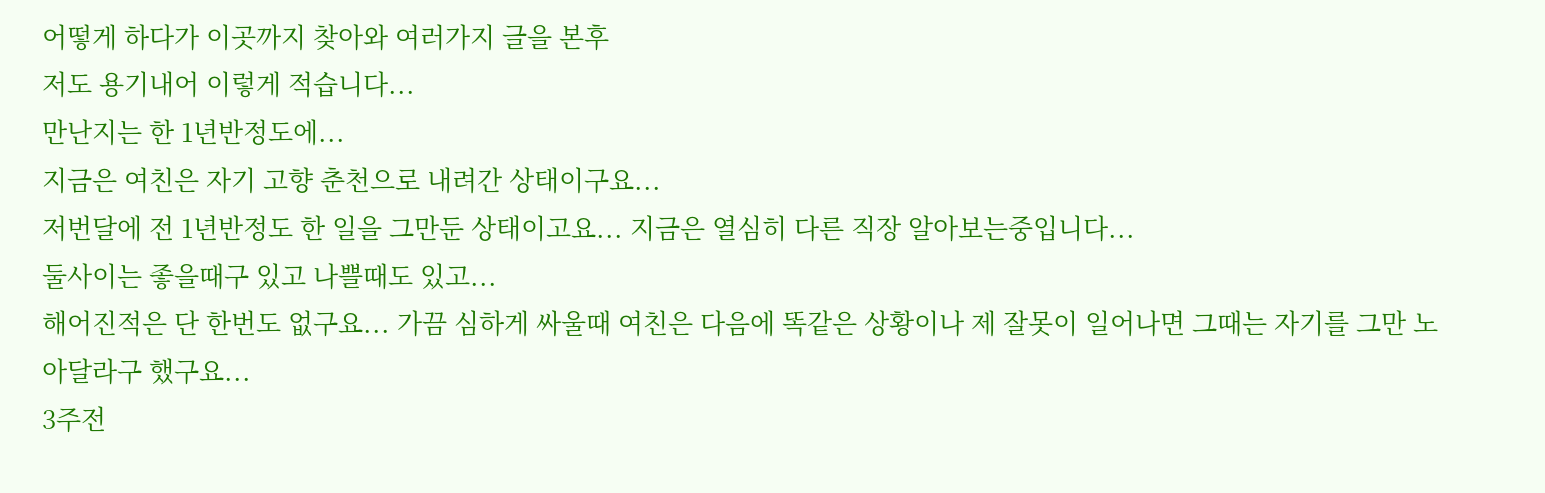어떻게 하다가 이곳까지 찾아와 여러가지 글을 본후
저도 용기내어 이렇게 적습니다...
만난지는 한 1년반정도에...
지금은 여친은 자기 고향 춘천으로 내려간 상태이구요...
저번달에 전 1년반정도 한 일을 그만둔 상태이고요... 지금은 열심히 다른 직장 알아보는중입니다...
둘사이는 좋을때구 있고 나쁠때도 있고...
해어진적은 단 한번도 없구요... 가끔 심하게 싸울때 여친은 다음에 똑같은 상황이나 제 잘못이 일어나면 그때는 자기를 그만 노아달라구 했구요...
3주전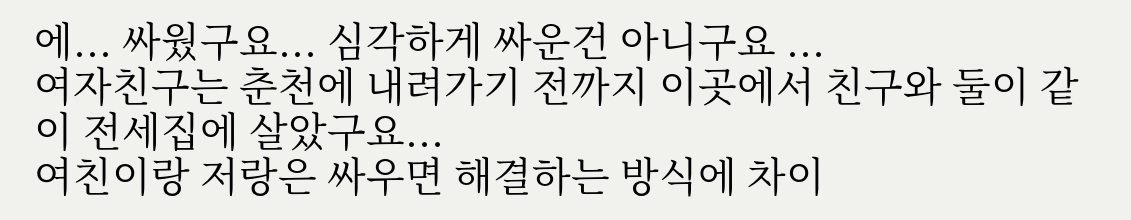에... 싸웠구요... 심각하게 싸운건 아니구요 ...
여자친구는 춘천에 내려가기 전까지 이곳에서 친구와 둘이 같이 전세집에 살았구요...
여친이랑 저랑은 싸우면 해결하는 방식에 차이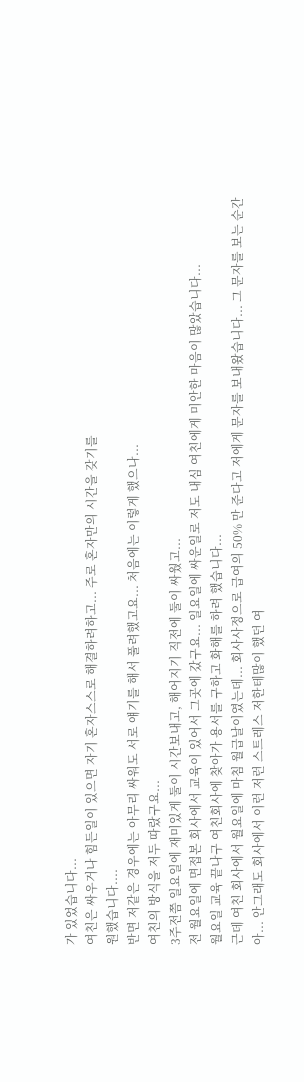가 있었습니다...
여친은 싸우거나 힘든일이 있으면 자기 혼자스스로 해결하려하고... 주로 혼자만의 시간을 갖기를
원했습니다....
반면 저같은 경우에는 아무리 싸워도 서로 얘기를 해서 풀려했고요... 처음에는 이렇게 했으나...
여친의 방식을 저두 따랐구요...
3주전쯤 일요일에 재미있게 둘이 시간보내고, 해어지기 직전에 둘이 싸웠고...
전 월요일에 면접본 회사에서 교육이 있어서 그곳에 갔구요... 일요일에 싸운일로 저도 내심 여친에게 미안한 마음이 많았습니다...
월요일 교육 끝나구 여친회사에 찾아가 용서를 구하고 화해를 하려 했습니다...
근데 여친 회사에서 월요일에 마침 월급날이였는데... 회사사정으로 급여의 50% 만 준다고 저에게 문자를 보내왔습니다... 그 문자를 보는 순간 아... 안그래도 회사에서 이런 저런 스트레스 저한테많이 했던 여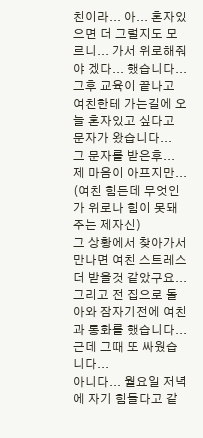친이라... 아... 혼자있으면 더 그럴지도 모르니... 가서 위로해줘야 겠다... 했습니다...
그후 교육이 끝나고 여친한테 가는길에 오늘 혼자있고 싶다고 문자가 왔습니다...
그 문자를 받은후... 제 마음이 아프지만... (여친 힘든데 무엇인가 위로나 힘이 못돼주는 제자신)
그 상황에서 찾아가서 만나면 여친 스트레스 더 받을것 같았구요...
그리고 전 집으로 돌아와 잠자기전에 여친과 통화를 했습니다... 근데 그때 또 싸웠습니다...
아니다... 월요일 저녁에 자기 힘들다고 같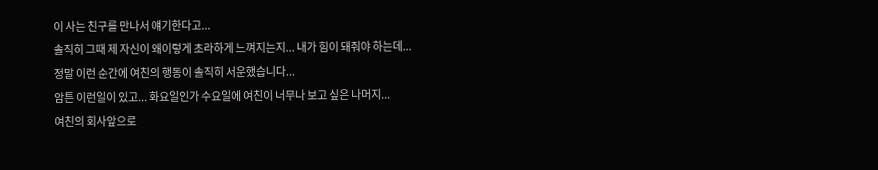이 사는 친구를 만나서 얘기한다고...
솔직히 그때 제 자신이 왜이렇게 초라하게 느껴지는지... 내가 힘이 돼줘야 하는데...
정말 이런 순간에 여친의 행동이 솔직히 서운했습니다...
암튼 이런일이 있고... 화요일인가 수요일에 여친이 너무나 보고 싶은 나머지...
여친의 회사앞으로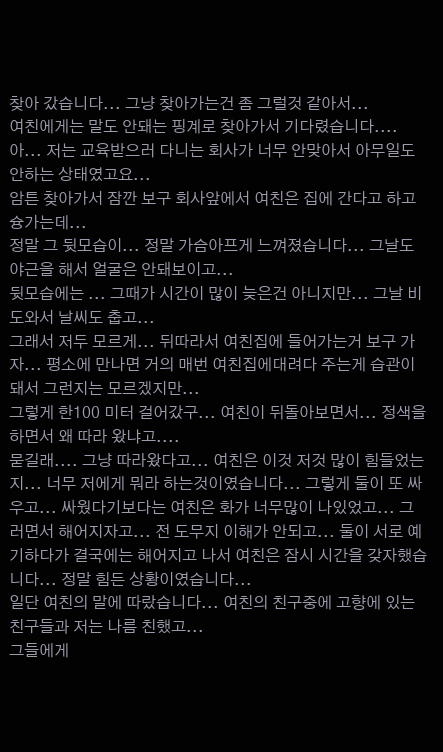찾아 갔습니다... 그냥 찾아가는건 좀 그럴것 같아서...
여친에게는 말도 안돼는 핑계로 찾아가서 기다렸습니다....
아... 저는 교육받으러 다니는 회사가 너무 안맞아서 아무일도 안하는 상태였고요...
암튼 찾아가서 잠깐 보구 회사앞에서 여친은 집에 간다고 하고 슝가는데...
정말 그 뒷모습이... 정말 가슴아프게 느껴졌습니다... 그날도 야근을 해서 얼굴은 안돼보이고...
뒷모습에는 ... 그때가 시간이 많이 늦은건 아니지만... 그날 비도와서 날씨도 춥고...
그래서 저두 모르게... 뒤따라서 여친집에 들어가는거 보구 가자... 평소에 만나면 거의 매번 여친집에대려다 주는게 습관이 돼서 그런지는 모르겠지만...
그렇게 한100 미터 걸어갔구... 여친이 뒤돌아보면서... 정색을 하면서 왜 따라 왔냐고....
묻길래.... 그냥 따라왔다고... 여친은 이것 저것 많이 힘들었는지... 너무 저에게 뭐라 하는것이였습니다... 그렇게 둘이 또 싸우고... 싸웠다기보다는 여친은 화가 너무많이 나있었고... 그러면서 해어지자고... 전 도무지 이해가 안되고... 둘이 서로 예기하다가 결국에는 해어지고 나서 여친은 잠시 시간을 갖자했습니다... 정말 힘든 상황이였습니다...
일단 여친의 말에 따랐습니다... 여친의 친구중에 고향에 있는 친구들과 저는 나름 친했고...
그들에게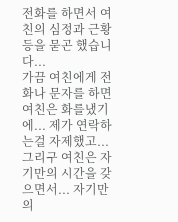전화를 하면서 여친의 심정과 근황등을 묻곤 했습니다...
가끔 여친에게 전화나 문자를 하면 여친은 화를냈기에... 제가 연락하는걸 자제했고...
그리구 여친은 자기만의 시간을 갖으면서... 자기만의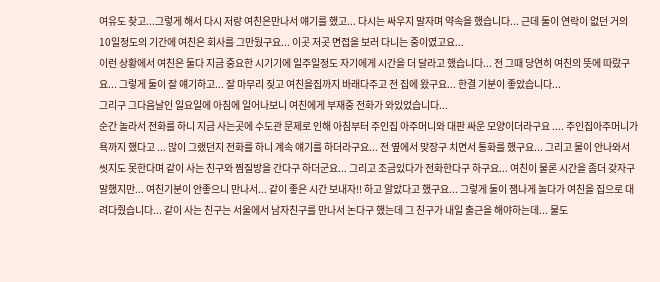여유도 찾고...그렇게 해서 다시 저랑 여친은만나서 얘기를 했고... 다시는 싸우지 말자며 약속을 했습니다... 근데 둘이 연락이 없던 거의 10일정도의 기간에 여친은 회사를 그만뒀구요... 이곳 저곳 면접을 보러 다니는 중이였고요...
이런 상황에서 여친은 둘다 지금 중요한 시기기에 일주일정도 자기에게 시간을 더 달라고 했습니다... 전 그때 당연히 여친의 뜻에 따랐구요... 그렇게 둘이 잘 얘기하고... 잘 마무리 짖고 여친을집까지 바래다주고 전 집에 왔구요... 한결 기분이 좋았습니다...
그리구 그다음날인 일요일에 아침에 일어나보니 여친에게 부재중 전화가 와있었습니다...
순간 놀라서 전화를 하니 지금 사는곳에 수도관 문제로 인해 아침부터 주인집 아주머니와 대판 싸운 모양이더라구요 .... 주인집아주머니가 욕까지 했다고 ... 많이 그랬던지 전화를 하니 계속 얘기를 하더라구요... 전 옆에서 맞장구 치면서 통화를 했구요... 그리고 물이 안나와서 씻지도 못한다며 같이 사는 친구와 찜질방을 간다구 하더군요... 그리고 조금있다가 전화한다구 하구요... 여친이 물론 시간을 좀더 갖자구 말했지만... 여친기분이 안좋으니 만나서... 같이 좋은 시간 보내자!! 하고 알았다고 했구요... 그렇게 둘이 잼나게 놀다가 여친을 집으로 대려다줬습니다... 같이 사는 친구는 서울에서 남자친구를 만나서 논다구 했는데 그 친구가 내일 출근을 해야하는데... 물도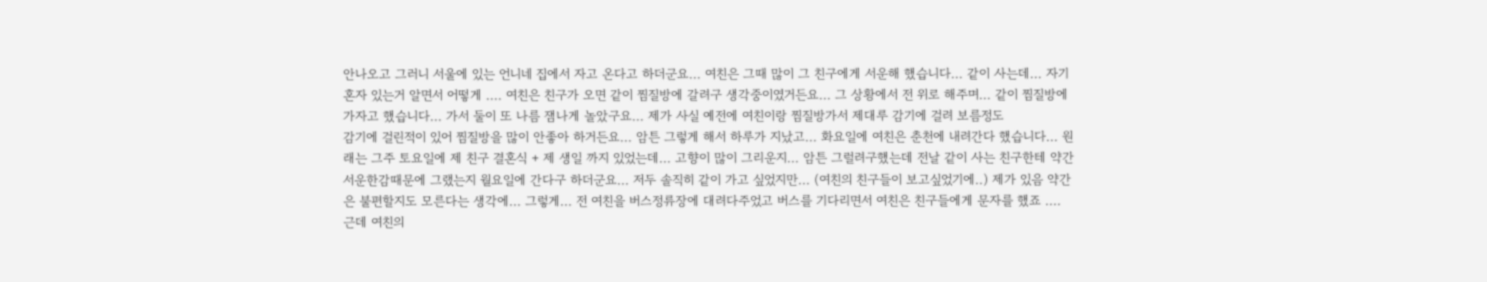안나오고 그러니 서울에 있는 언니네 집에서 자고 온다고 하더군요... 여친은 그때 많이 그 친구에게 서운해 했습니다... 같이 사는데... 자기 혼자 있는거 알면서 어떻게 .... 여친은 친구가 오면 같이 찜질방에 갈려구 생각중이였거든요... 그 상황에서 전 위로 해주며... 같이 찜질방에 가자고 했습니다... 가서 둘이 또 나름 잼나게 놀았구요... 제가 사실 예전에 여친이랑 찜질방가서 제대루 감기에 걸려 보름정도
감기에 걸린적이 있어 찜질방을 많이 안좋아 하거든요... 암튼 그렇게 해서 하루가 지났고... 화요일에 여친은 춘천에 내려간다 했습니다... 원래는 그주 토요일에 제 친구 결혼식 + 제 생일 까지 있었는데... 고향이 많이 그리운지... 암튼 그럴려구했는데 전날 같이 사는 친구한테 약간 서운한감때문에 그랬는지 월요일에 간다구 하더군요... 저두 솔직히 같이 가고 싶었지만... (여친의 친구들이 보고싶었기에..) 제가 있음 약간은 불편할지도 모른다는 생각에... 그렇게... 전 여친을 버스정류장에 대려다주었고 버스를 기다리면서 여친은 친구들에게 문자를 했죠 .... 근데 여친의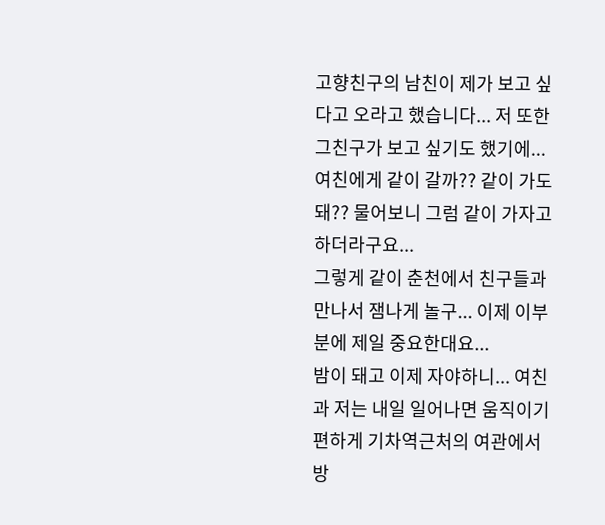고향친구의 남친이 제가 보고 싶다고 오라고 했습니다... 저 또한 그친구가 보고 싶기도 했기에... 여친에게 같이 갈까?? 같이 가도 돼?? 물어보니 그럼 같이 가자고 하더라구요...
그렇게 같이 춘천에서 친구들과 만나서 잼나게 놀구... 이제 이부분에 제일 중요한대요...
밤이 돼고 이제 자야하니... 여친과 저는 내일 일어나면 움직이기 편하게 기차역근처의 여관에서
방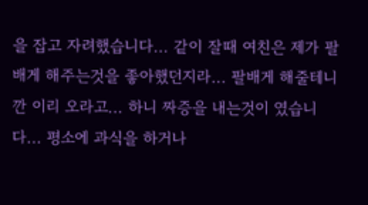을 잡고 자려했습니다... 같이 잘때 여친은 제가 팔배게 해주는것을 좋아했던지라... 팔배게 해줄테니깐 이리 오라고... 하니 짜증을 내는것이 였습니다... 평소에 과식을 하거나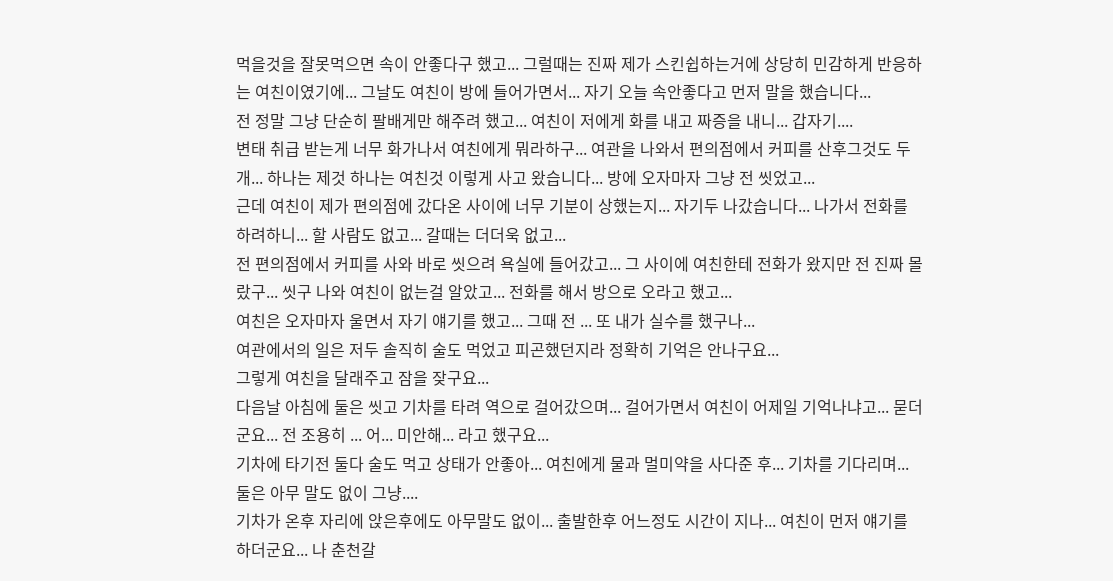먹을것을 잘못먹으면 속이 안좋다구 했고... 그럴때는 진짜 제가 스킨쉽하는거에 상당히 민감하게 반응하는 여친이였기에... 그날도 여친이 방에 들어가면서... 자기 오늘 속안좋다고 먼저 말을 했습니다...
전 정말 그냥 단순히 팔배게만 해주려 했고... 여친이 저에게 화를 내고 짜증을 내니... 갑자기....
변태 취급 받는게 너무 화가나서 여친에게 뭐라하구... 여관을 나와서 편의점에서 커피를 산후그것도 두개... 하나는 제것 하나는 여친것 이렇게 사고 왔습니다... 방에 오자마자 그냥 전 씻었고...
근데 여친이 제가 편의점에 갔다온 사이에 너무 기분이 상했는지... 자기두 나갔습니다... 나가서 전화를 하려하니... 할 사람도 없고... 갈때는 더더욱 없고...
전 편의점에서 커피를 사와 바로 씻으려 욕실에 들어갔고... 그 사이에 여친한테 전화가 왔지만 전 진짜 몰랐구... 씻구 나와 여친이 없는걸 알았고... 전화를 해서 방으로 오라고 했고...
여친은 오자마자 울면서 자기 얘기를 했고... 그때 전 ... 또 내가 실수를 했구나...
여관에서의 일은 저두 솔직히 술도 먹었고 피곤했던지라 정확히 기억은 안나구요...
그렇게 여친을 달래주고 잠을 잦구요...
다음날 아침에 둘은 씻고 기차를 타려 역으로 걸어갔으며... 걸어가면서 여친이 어제일 기억나냐고... 묻더군요... 전 조용히 ... 어... 미안해... 라고 했구요...
기차에 타기전 둘다 술도 먹고 상태가 안좋아... 여친에게 물과 멀미약을 사다준 후... 기차를 기다리며... 둘은 아무 말도 없이 그냥....
기차가 온후 자리에 앉은후에도 아무말도 없이... 출발한후 어느정도 시간이 지나... 여친이 먼저 얘기를 하더군요... 나 춘천갈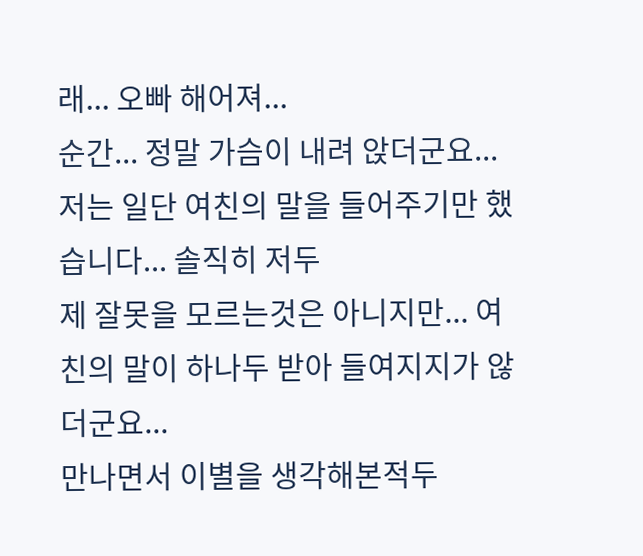래... 오빠 해어져...
순간... 정말 가슴이 내려 앉더군요... 저는 일단 여친의 말을 들어주기만 했습니다... 솔직히 저두
제 잘못을 모르는것은 아니지만... 여친의 말이 하나두 받아 들여지지가 않더군요...
만나면서 이별을 생각해본적두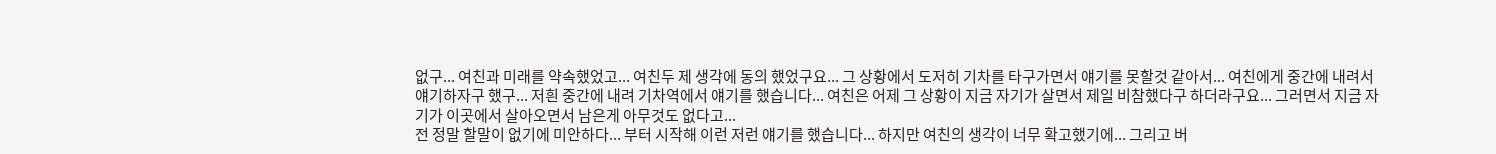없구... 여친과 미래를 약속했었고... 여친두 제 생각에 동의 했었구요... 그 상황에서 도저히 기차를 타구가면서 얘기를 못할것 같아서... 여친에게 중간에 내려서 얘기하자구 했구... 저흰 중간에 내려 기차역에서 얘기를 했습니다... 여친은 어제 그 상황이 지금 자기가 살면서 제일 비참했다구 하더라구요... 그러면서 지금 자기가 이곳에서 살아오면서 남은게 아무것도 없다고...
전 정말 할말이 없기에 미안하다... 부터 시작해 이런 저런 얘기를 했습니다... 하지만 여친의 생각이 너무 확고했기에... 그리고 버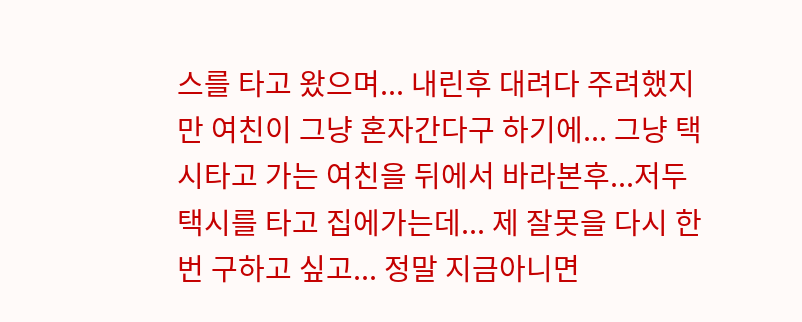스를 타고 왔으며... 내린후 대려다 주려했지만 여친이 그냥 혼자간다구 하기에... 그냥 택시타고 가는 여친을 뒤에서 바라본후...저두 택시를 타고 집에가는데... 제 잘못을 다시 한번 구하고 싶고... 정말 지금아니면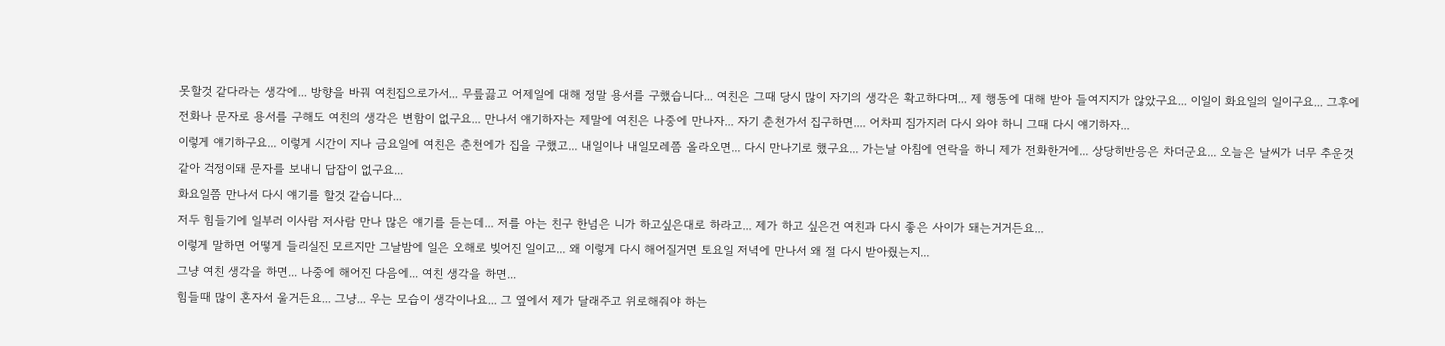못할것 같다라는 생각에... 방향을 바꿔 여친집으로가서... 무릎끓고 어제일에 대해 정말 용서를 구했습니다... 여친은 그때 당시 많이 자기의 생각은 확고하다며... 제 행동에 대해 받아 들여지지가 않았구요... 이일이 화요일의 일이구요... 그후에 전화나 문자로 용서를 구해도 여친의 생각은 변함이 없구요... 만나서 얘기하자는 제말에 여친은 나중에 만나자... 자기 춘천가서 집구하면.... 어차피 짐가지러 다시 와야 하니 그때 다시 얘기하자...
이렇게 얘기하구요... 이렇게 시간이 지나 금요일에 여친은 춘천에가 집을 구했고... 내일이나 내일모레쯤 올라오면... 다시 만나기로 했구요... 가는날 아침에 연락을 하니 제가 전화한거에... 상당히반응은 차더군요... 오늘은 날씨가 너무 추운것 같아 걱정이돼 문자를 보내니 답잡이 없구요...
화요일쯤 만나서 다시 얘기를 할것 같습니다...
저두 힘들기에 일부러 이사람 저사람 만나 많은 얘기를 듣는데... 저를 아는 친구 한넘은 니가 하고싶은대로 하라고... 제가 하고 싶은건 여친과 다시 좋은 사이가 돼는거거든요...
이렇게 말하면 어떻게 들리실진 모르지만 그날밤에 일은 오해로 빚어진 일이고... 왜 이렇게 다시 해어질거면 토요일 저녁에 만나서 왜 절 다시 받아줬는지...
그냥 여친 생각을 하면... 나중에 해어진 다음에... 여친 생각을 하면...
힘들때 많이 혼자서 울거든요... 그냥... 우는 모습이 생각이나요... 그 옆에서 제가 달래주고 위로해줘야 하는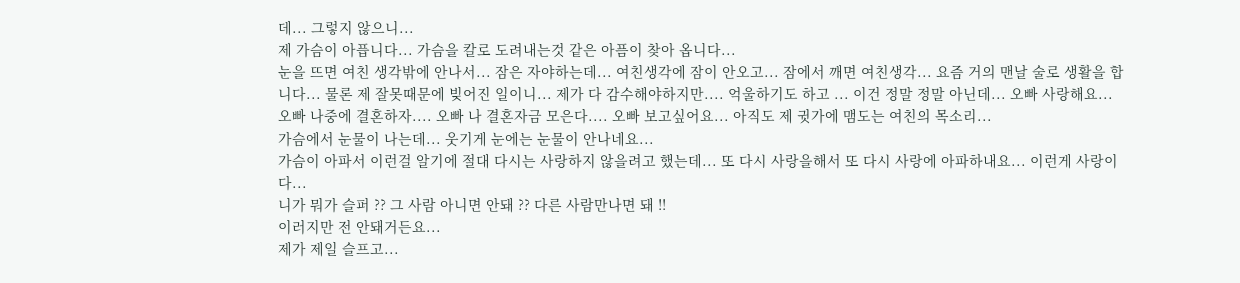데... 그렇지 않으니...
제 가슴이 아픕니다... 가슴을 칼로 도려내는것 같은 아픔이 찾아 옵니다...
눈을 뜨면 여친 생각밖에 안나서... 잠은 자야하는데... 여친생각에 잠이 안오고... 잠에서 깨면 여친생각... 요즘 거의 맨날 술로 생활을 합니다... 물론 제 잘못때문에 빚어진 일이니... 제가 다 감수해야하지만.... 억울하기도 하고 ... 이건 정말 정말 아닌데... 오빠 사랑해요... 오빠 나중에 결혼하자.... 오빠 나 결혼자금 모은다.... 오빠 보고싶어요... 아직도 제 귓가에 맴도는 여친의 목소리...
가슴에서 눈물이 나는데... 웃기게 눈에는 눈물이 안나네요...
가슴이 아파서 이런걸 알기에 절대 다시는 사랑하지 않을려고 했는데... 또 다시 사랑을해서 또 다시 사랑에 아파하내요... 이런게 사랑이다...
니가 뭐가 슬퍼 ?? 그 사람 아니면 안돼 ?? 다른 사람만나면 돼 !!
이러지만 전 안돼거든요...
제가 제일 슬프고...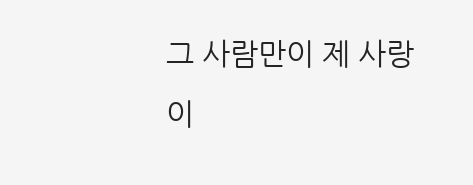그 사람만이 제 사랑이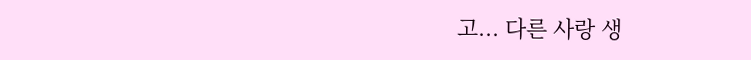고... 다른 사랑 생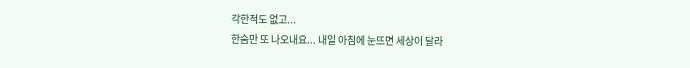각한적도 없고...
한숨만 또 나오내요... 내일 아침에 눈뜨면 세상이 달라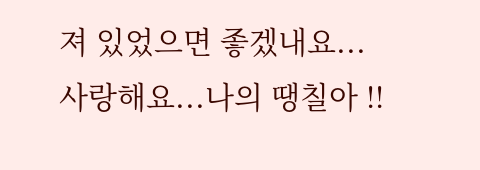져 있었으면 좋겠내요...
사랑해요...나의 땡칠아 !!